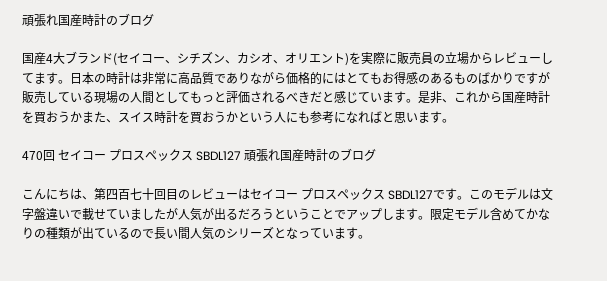頑張れ国産時計のブログ

国産4大ブランド(セイコー、シチズン、カシオ、オリエント)を実際に販売員の立場からレビューしてます。日本の時計は非常に高品質でありながら価格的にはとてもお得感のあるものばかりですが販売している現場の人間としてもっと評価されるべきだと感じています。是非、これから国産時計を買おうかまた、スイス時計を買おうかという人にも参考になればと思います。

470回 セイコー プロスペックス SBDL127 頑張れ国産時計のブログ

こんにちは、第四百七十回目のレビューはセイコー プロスペックス SBDL127です。このモデルは文字盤違いで載せていましたが人気が出るだろうということでアップします。限定モデル含めてかなりの種類が出ているので長い間人気のシリーズとなっています。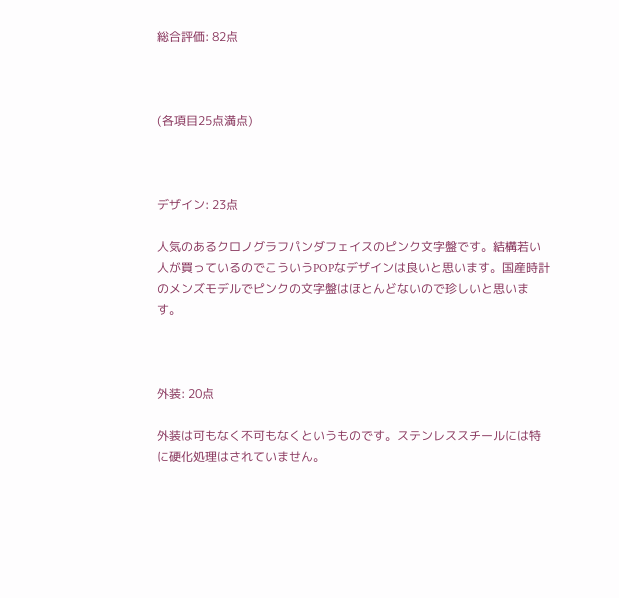総合評価: 82点



(各項目25点満点)



デザイン: 23点

人気のあるクロノグラフパンダフェイスのピンク文字盤です。結構若い人が買っているのでこういうPOPなデザインは良いと思います。国産時計のメンズモデルでピンクの文字盤はほとんどないので珍しいと思います。



外装: 20点

外装は可もなく不可もなくというものです。ステンレススチールには特に硬化処理はされていません。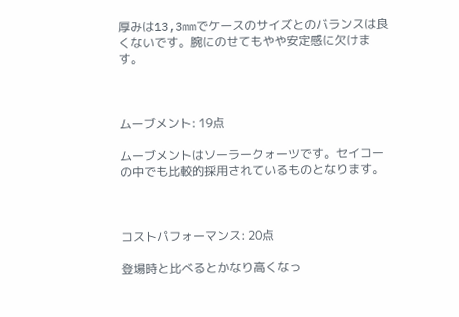厚みは13,3mmでケースのサイズとのバランスは良くないです。腕にのせてもやや安定感に欠けます。



ムーブメント: 19点

ムーブメントはソーラークォーツです。セイコーの中でも比較的採用されているものとなります。



コストパフォーマンス: 20点

登場時と比べるとかなり高くなっ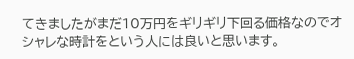てきましたがまだ10万円をギリギリ下回る価格なのでオシャレな時計をという人には良いと思います。